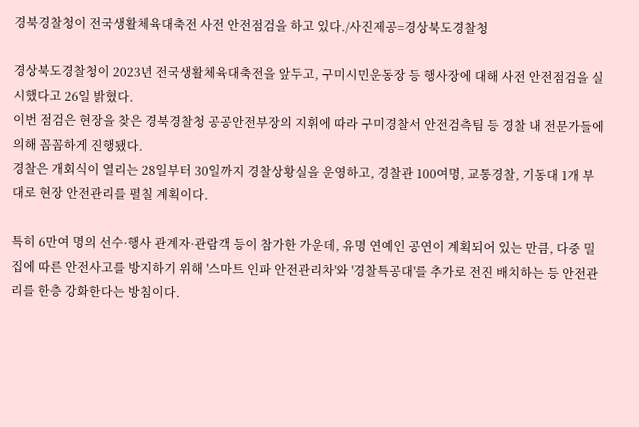경북경찰청이 전국생활체육대축전 사전 안전점검을 하고 있다./사진제공=경상북도경찰청

경상북도경찰청이 2023년 전국생활체육대축전을 앞두고, 구미시민운동장 등 행사장에 대해 사전 안전점검을 실시했다고 26일 밝혔다.
이번 점검은 현장을 찾은 경북경찰청 공공안전부장의 지휘에 따라 구미경찰서 안전검측팀 등 경찰 내 전문가들에 의해 꼼꼼하게 진행됐다.
경찰은 개회식이 열리는 28일부터 30일까지 경찰상황실을 운영하고, 경찰관 100여명, 교통경찰, 기동대 1개 부대로 현장 안전관리를 펼칠 계획이다.

특히 6만여 명의 선수·행사 관계자·관람객 등이 참가한 가운데, 유명 연예인 공연이 계획되어 있는 만큼, 다중 밀집에 따른 안전사고를 방지하기 위해 '스마트 인파 안전관리차'와 '경찰특공대'를 추가로 전진 배치하는 등 안전관리를 한층 강화한다는 방침이다.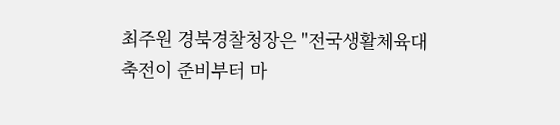최주원 경북경찰청장은 "전국생활체육대축전이 준비부터 마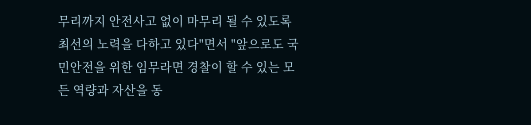무리까지 안전사고 없이 마무리 될 수 있도록 최선의 노력을 다하고 있다"면서 "앞으로도 국민안전을 위한 임무라면 경찰이 할 수 있는 모든 역량과 자산을 동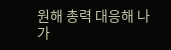원해 총력 대응해 나가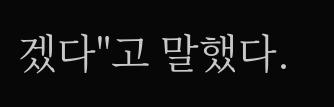겠다"고 말했다.